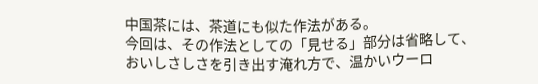中国茶には、茶道にも似た作法がある。
今回は、その作法としての「見せる」部分は省略して、
おいしさしさを引き出す淹れ方で、温かいウーロ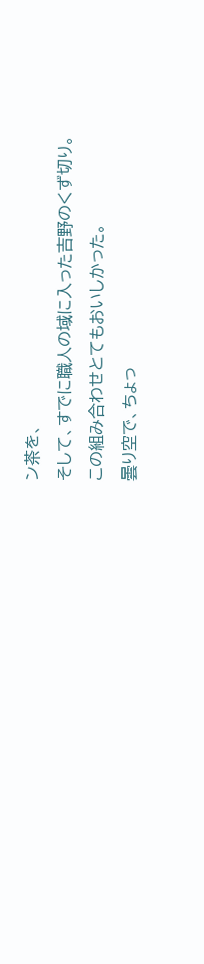ン茶を、
そして、すでに職人の域に入った吉野のくず切り。
この組み合わせとてもおいしかった。
曇り空で、ちょっ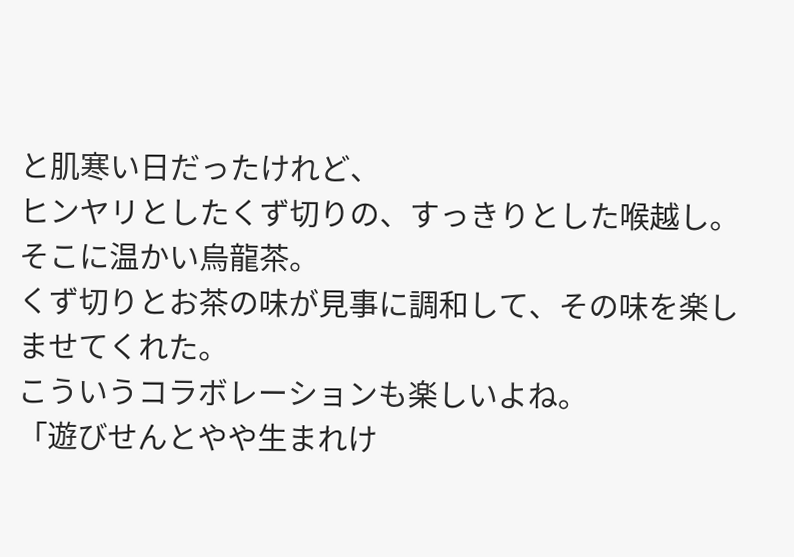と肌寒い日だったけれど、
ヒンヤリとしたくず切りの、すっきりとした喉越し。
そこに温かい烏龍茶。
くず切りとお茶の味が見事に調和して、その味を楽しませてくれた。
こういうコラボレーションも楽しいよね。
「遊びせんとやや生まれけ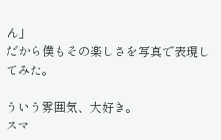ん」
だから僕もその楽しさを写真で表現してみた。

ういう雰囲気、大好き。
スマ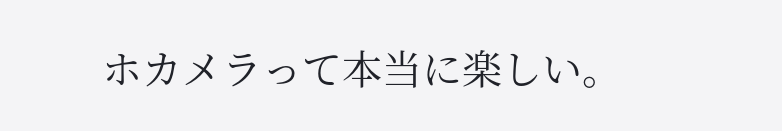ホカメラって本当に楽しい。